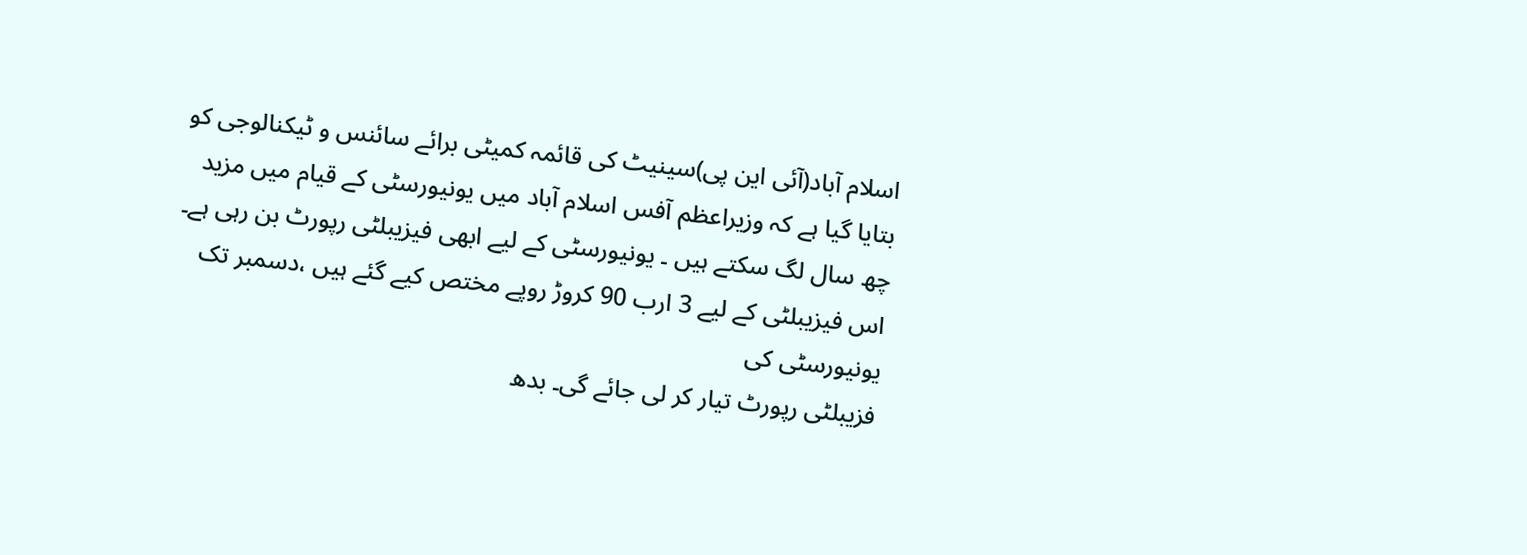اسلام آباد(آئی این پی)سینیٹ کی قائمہ کمیٹی برائے سائنس و ٹیکنالوجی کو بتایا گیا ہے کہ وزیراعظم آفس اسلام آباد میں یونیورسٹی کے قیام میں مزید چھ سال لگ سکتے ہیں ۔ یونیورسٹی کے لیے ابھی فیزیبلٹی رپورٹ بن رہی ہے۔ اس فیزیبلٹی کے لیے 3 ارب 90 کروڑ روپے مختص کیے گئے ہیں ،دسمبر تک یونیورسٹی کی
فزیبلٹی رپورٹ تیار کر لی جائے گی۔ بدھ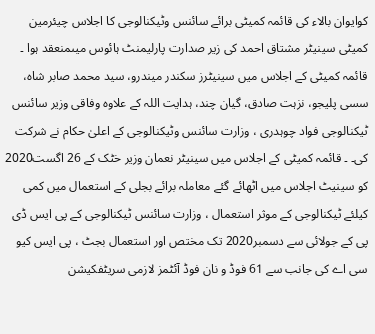کوایوان بالاء کی قائمہ کمیٹی برائے سائنس وٹیکنالوجی کا اجلاس چیئرمین کمیٹی سینیٹر مشتاق احمد کی زیر صدارت پارلیمنٹ ہائوس میںمنعقد ہوا ۔ قائمہ کمیٹی کے اجلاس میں سینیٹرز سکندر میندرو، سید محمد صابر شاہ، سسی پلیجو، نزہت صادق، گیان چند، ہدایت اللہ کے علاوہ وفاقی وزیر سائنس ٹیکنالوجی فواد چوہدری ، وزارت سائنس وٹیکنالوجی کے اعلیٰ حکام نے شرکت کی۔ ۔ قائمہ کمیٹی کے اجلاس میں سینیٹر نعمان وزیر خٹک کے 26 اگست2020 کو سینیٹ اجلاس میں اٹھائے گئے معاملہ برائے بجلی کے استعمال میں کمی کیلئے ٹیکنالوجی کے موثر استعمال ، وزارت سائنس ٹیکنالوجی کے پی ایس ڈی پی کے جولائی سے دسمبر2020 تک مختص اور استعمال بجٹ ، پی ایس کیو سی اے کی جانب سے 61 فوڈ و نان فوڈ آئٹمز لازمی سریٹفکیشن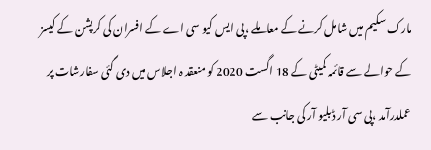مارک سکیم میں شامل کرنے کے معاملے ،پی ایس کیو سی اے کے افسران کی کرپشن کے کیسز کے حوالے سے قائمہ کمیٹی کے 18 اگست 2020 کو منعقد ہ اجلاس میں دی گئی سفارشات پر عملدرآمد ،پی سی آر ڈبلیو آر کی جانب سے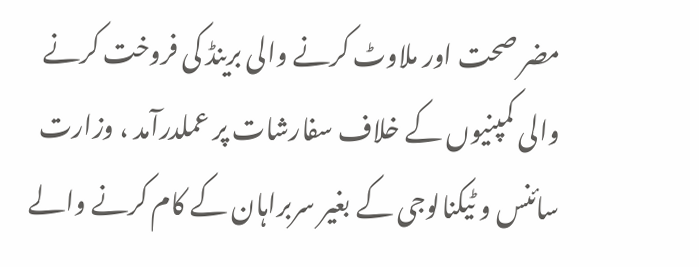مضر صحت اور ملاوٹ کرنے والی برینڈ کی فروخت کرنے والی کمپنیوں کے خلاف سفارشات پر عملدرآمد ، وزارت سائنس و ٹیکنالوجی کے بغیر سربراہان کے کام کرنے والے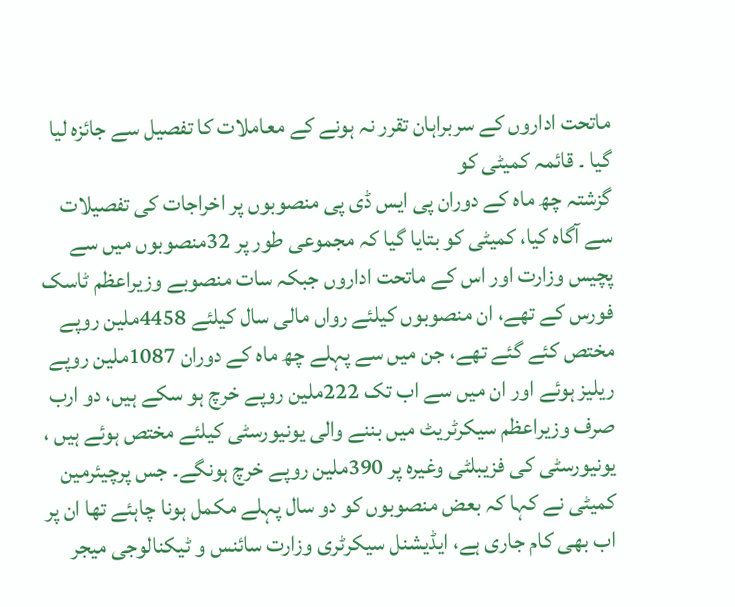ماتحت اداروں کے سربراہان تقرر نہ ہونے کے معاملات کا تفصیل سے جائزہ لیا گیا ۔ قائمہ کمیٹی کو
گزشتہ چھ ماہ کے دوران پی ایس ڈی پی منصوبوں پر اخراجات کی تفصیلات سے آگاہ کیا، کمیٹی کو بتایا گیا کہ مجموعی طور پر 32منصوبوں میں سے پچیس وزارت اور اس کے ماتحت اداروں جبکہ سات منصوبے وزیراعظم ٹاسک فورس کے تھے، ان منصوبوں کیلئے رواں مالی سال کیلئے 4458ملین روپے مختص کئے گئے تھے، جن میں سے پہلے چھ ماہ کے دوران 1087ملین روپے ریلیز ہوئے اور ان میں سے اب تک 222ملین روپے خرچ ہو سکے ہیں، دو ارب صرف وزیراعظم سیکرٹریٹ میں بننے والی یونیورسٹی کیلئے مختص ہوئے ہیں ، یونیورسٹی کی فزیبلٹی وغیرہ پر 390ملین روپے خرچ ہونگے۔ جس پرچیئرمین کمیٹی نے کہا کہ بعض منصوبوں کو دو سال پہلے مکمل ہونا چاہئے تھا ان پر اب بھی کام جاری ہے، ایڈیشنل سیکرٹری وزارت سائنس و ٹیکنالوجی میجر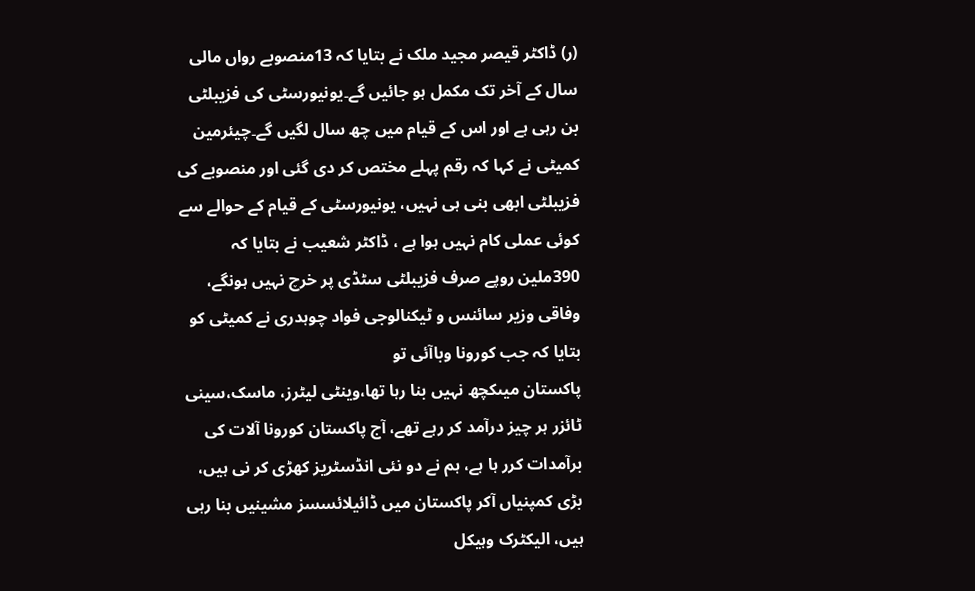(ر) ڈاکٹر قیصر مجید ملک نے بتایا کہ 13منصوبے رواں مالی سال کے آخر تک مکمل ہو جائیں گے۔یونیورسٹی کی فزیبلٹی بن رہی ہے اور اس کے قیام میں چھ سال لگیں گے۔چیئرمین کمیٹی نے کہا کہ رقم پہلے مختص کر دی گئی اور منصوبے کی فزیبلٹی ابھی بنی ہی نہیں، یونیورسٹی کے قیام کے حوالے سے کوئی عملی کام نہیں ہوا ہے ، ڈاکٹر شعیب نے بتایا کہ 390ملین روپے صرف فزیبلٹی سٹڈی پر خرچ نہیں ہونگے، وفاقی وزیر سائنس و ٹیکنالوجی فواد چوہدری نے کمیٹی کو بتایا کہ جب کورونا وباآئی تو
پاکستان میںکچھ نہیں بنا رہا تھا،وینٹی لیٹرز، ماسک،سینی ٹائزر ہر چیز درآمد کر رہے تھے، آج پاکستان کورونا آلات کی برآمدات کرر ہا ہے، ہم نے دو نئی انڈسٹریز کھڑی کر نی ہیں، بڑی کمپنیاں آکر پاکستان میں ڈائیلائسسز مشینیں بنا رہی ہیں، الیکٹرک وہیکل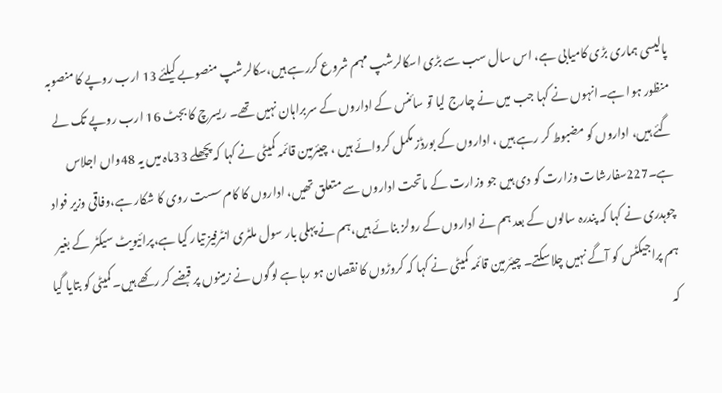پالیسی ہماری بڑی کامیابی ہے، اس سال سب سے بڑی اسکالرشپ مہم شروع کررہے ہیں،سکالرشپ منصوبے کیلئے 13 ارب روپے کا منصوبہ منظور ہوا ہے۔انہوں نے کہا جب میں نے چارج لیا تو سائنس کے اداروں کے سربراہان نہیں تھے۔ ریسرچ کا بجٹ 16 ارب روپے تک لے گئے ہیں، اداروں کو مضبوط کر رہے ہیں ، اداروں کے بورڈز مکمل کروائے ہیں ، چیئرمین قائمہ کمیٹی نے کہا کہ پچھلے 33ماہ میں یہ 48واں اجلاس ہے۔227سفارشات وزارت کو دی ہیں جو وزارت کے ماتحت اداروں سے متعلق تھیں، اداروں کا کام سست روی کا شکار ہے،وفاقی وزیر فواد چوہدری نے کہا کہ پندرہ سالوں کے بعد ہم نے اداروں کے رولز بنائے ہیں،ہم نے پہلی بار سول ملٹری انٹرفیز تیار کیا ہے،پرائیویٹ سیکٹر کے بغیر ہم پراجیکٹس کو آگے نہیں چلاسکتے۔ چیئرمین قائمہ کمیٹی نے کہا کہ کروڑوں کا نقصان ہو رہا ہے لوگوں نے زمینوں پر قبضے کر رکھے ہیں۔کمیٹی کو بتایا گیا کہ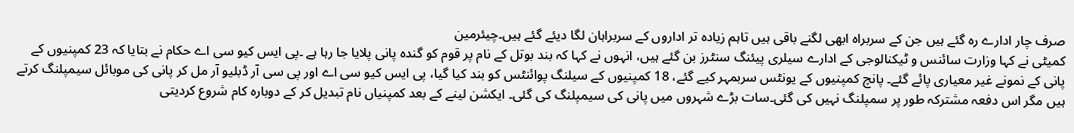صرف چار ادارے رہ گئے ہیں جن کے سربراہ ابھی لگنے باقی ہیں تاہم زیادہ تر اداروں کے سربراہان لگا دیئے گئے ہیں۔چیئرمین
کمیٹی نے کہا وزارت سائنس و ٹیکنالوجی کے ادارے سیلری پیئنگ سنٹرز بن گئے ہیں، انہوں نے کہا کہ بند بوتل کے نام پر قوم کو گندہ پانی پلایا جا رہا ہے ۔پی ایس کیو سی اے حکام نے بتایا کہ 23 کمپنیوں کے پانی کے نمونے غیر معیاری پائے گئے۔ پانچ کمپنیوں کے یونٹس سربمہر کیے گئے، 18 کمپنیوں کے سیلنگ پوائنٹس کو بند کیا گیا، پی ایس کیو سی اے اور پی سی آر ڈبلیو آر مل کر پانی کی موبائل سیمپلنگ کرتے ہیں مگر اس دفعہ مشترکہ طور پر سمپلنگ نہیں کی گئی۔سات بڑے شہروں میں پانی کی سیمپلنگ کی گئی۔ ایکشن لینے کے بعد کمپنیاں نام تبدیل کر کے دوبارہ کام شروع کردیتی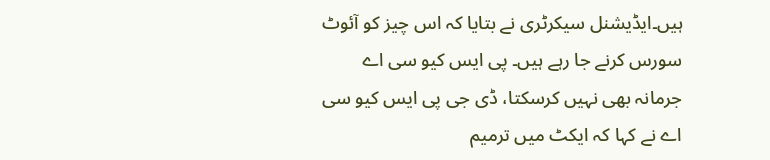ہیں۔ایڈیشنل سیکرٹری نے بتایا کہ اس چیز کو آئوٹ سورس کرنے جا رہے ہیں۔ پی ایس کیو سی اے جرمانہ بھی نہیں کرسکتا، ڈی جی پی ایس کیو سی اے نے کہا کہ ایکٹ میں ترمیم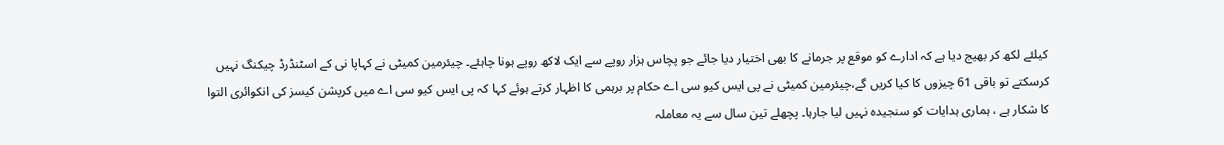کیلئے لکھ کر بھیج دیا ہے کہ ادارے کو موقع پر جرمانے کا بھی اختیار دیا جائے جو پچاس ہزار روپے سے ایک لاکھ روپے ہونا چاہئے۔ چیئرمین کمیٹی نے کہاپا نی کے اسٹنڈرڈ چیکنگ نہیں کرسکتے تو باقی 61 چیزوں کا کیا کریں گے،چیئرمین کمیٹی نے پی ایس کیو سی اے حکام پر برہمی کا اظہار کرتے ہوئے کہا کہ پی ایس کیو سی اے میں کرپشن کیسز کی انکوائری التوا کا شکار ہے ، ہماری ہدایات کو سنجیدہ نہیں لیا جارہا۔ پچھلے تین سال سے یہ معاملہ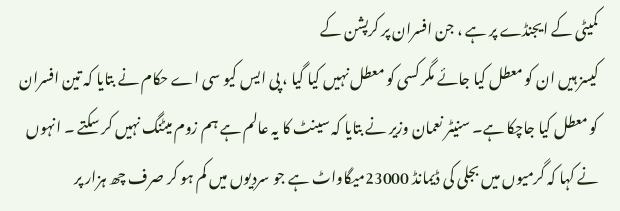کمیٹی کے ایجنڈے پر ہے ، جن افسران پر کرپشن کے
کیسز ہیں ان کو معطل کیا جائے مگر کسی کو معطل نہیں کیا گیا ، پی ایس کیو سی اے حکام نے بتایا کہ تین افسران کو معطل کیا جاچکا ہے۔ سنیٹر نعمان وزیر نے بتایا کہ سینٹ کا یہ عالم ہے ہم زوم میٹنگ نہیں کر سکتے ۔ انہوں نے کہا کہ گرمیوں میں بجلی کی ڈیمانڈ 23000میگاواٹ ہے جو سردیوں میں کم ہو کر صرف چھ ہزار پر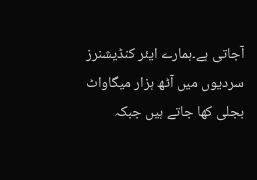آجاتی ہے۔ہمارے ایئر کنڈیشنرز سردیوں میں آٹھ ہزار میگاواٹ بجلی کھا جاتے ہیں جبکہ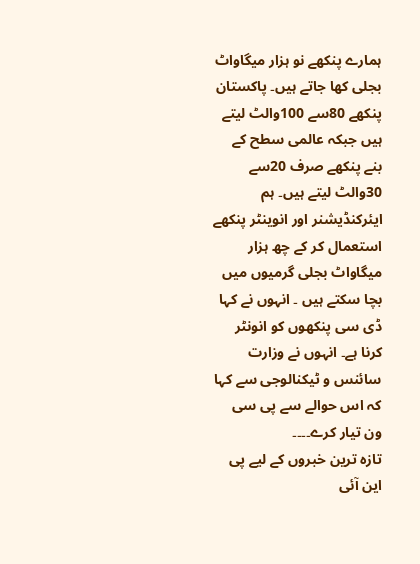ہمارے پنکھے نو ہزار میگاواٹ بجلی کھا جاتے ہیں۔ پاکستان پنکھے 80سے 100والٹ لیتے ہیں جبکہ عالمی سطح کے بنے پنکھے صرف 20سے 30والٹ لیتے ہیں۔ ہم ایئرکنڈیشنر اور انوینٹر پنکھے استعمال کر کے چھ ہزار میگاواٹ بجلی گرمیوں میں بچا سکتے ہیں ۔ انہوں نے کہا ڈی سی پنکھوں کو انونٹر کرنا ہے۔ انہوں نے وزارت سائنس و ٹیکنالوجی سے کہا کہ اس حوالے سے پی سی ون تیار کرے۔۔۔۔
تازہ ترین خبروں کے لیے پی این آئی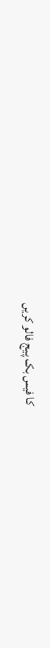کا فیس بک پیج فالو کریں